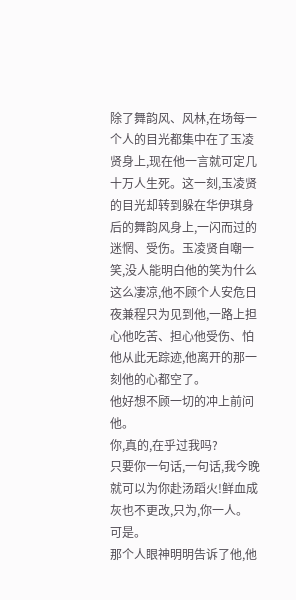除了舞韵风、风林,在场每一个人的目光都集中在了玉凌贤身上,现在他一言就可定几十万人生死。这一刻,玉凌贤的目光却转到躲在华伊琪身后的舞韵风身上,一闪而过的迷惘、受伤。玉凌贤自嘲一笑,没人能明白他的笑为什么这么凄凉,他不顾个人安危日夜兼程只为见到他,一路上担心他吃苦、担心他受伤、怕他从此无踪迹,他离开的那一刻他的心都空了。
他好想不顾一切的冲上前问他。
你,真的,在乎过我吗?
只要你一句话,一句话,我今晚就可以为你赴汤蹈火!鲜血成灰也不更改,只为,你一人。
可是。
那个人眼神明明告诉了他,他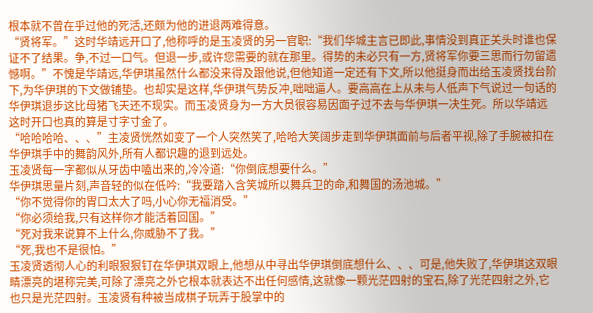根本就不曾在乎过他的死活,还颇为他的进退两难得意。
“贤将军。”这时华靖远开口了,他称呼的是玉凌贤的另一官职:“我们华城主言已即此,事情没到真正关头时谁也保证不了结果。争,不过一口气。但退一步,或许您需要的就在那里。得势的未必只有一方,贤将军你要三思而行勿留遗憾啊。”不愧是华靖远,华伊琪虽然什么都没来得及跟他说,但他知道一定还有下文,所以他挺身而出给玉凌贤找台阶下,为华伊琪的下文做铺垫。也却实是这样,华伊琪气势反冲,咄咄逼人。要高高在上从未与人低声下气说过一句话的华伊琪退步这比母猪飞天还不现实。而玉凌贤身为一方大员很容易因面子过不去与华伊琪一决生死。所以华靖远这时开口也真的算是寸字寸金了。
“哈哈哈哈、、、”主凌贤恍然如变了一个人突然笑了,哈哈大笑阔步走到华伊琪面前与后者平视,除了手腕被扣在华伊琪手中的舞韵风外,所有人都识趣的退到远处。
玉凌贤每一字都似从牙齿中嗑出来的,冷冷道:“你倒底想要什么。”
华伊琪思量片刻,声音轻的似在低吟:“我要踏入含笑城所以舞兵卫的命,和舞国的汤池城。”
“你不觉得你的胃口太大了吗,小心你无福消受。”
“你必须给我,只有这样你才能活着回国。”
“死对我来说算不上什么,你威胁不了我。”
“死,我也不是很怕。”
玉凌贤透彻人心的利眼狠狠钉在华伊琪双眼上,他想从中寻出华伊琪倒底想什么、、、可是,他失败了,华伊琪这双眼睛漂亮的堪称完美,可除了漂亮之外它根本就表达不出任何感情,这就像一颗光茫四射的宝石,除了光茫四射之外,它也只是光茫四射。玉凌贤有种被当成棋子玩弄于股掌中的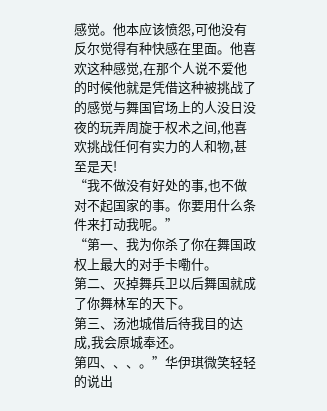感觉。他本应该愤怨,可他没有反尔觉得有种快感在里面。他喜欢这种感觉,在那个人说不爱他的时候他就是凭借这种被挑战了的感觉与舞国官场上的人没日没夜的玩弄周旋于权术之间,他喜欢挑战任何有实力的人和物,甚至是天!
“我不做没有好处的事,也不做对不起国家的事。你要用什么条件来打动我呢。”
“第一、我为你杀了你在舞国政权上最大的对手卡嘞什。
第二、灭掉舞兵卫以后舞国就成了你舞林军的天下。
第三、汤池城借后待我目的达成,我会原城奉还。
第四、、、。”华伊琪微笑轻轻的说出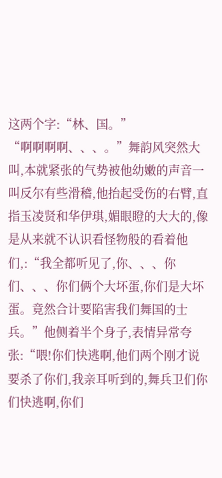这两个字:“林、国。”
“啊啊啊啊、、、。”舞韵风突然大叫,本就紧张的气势被他幼嫩的声音一叫反尔有些滑稽,他抬起受伤的右臂,直指玉凌贤和华伊琪,媚眼瞪的大大的,像是从来就不认识看怪物般的看着他们,:“我全都听见了,你、、、你们、、、你们俩个大坏蛋,你们是大坏蛋。竟然合计要陷害我们舞国的士兵。”他侧着半个身子,表情异常夸张:“喂!你们快逃啊,他们两个刚才说要杀了你们,我亲耳听到的,舞兵卫们你们快逃啊,你们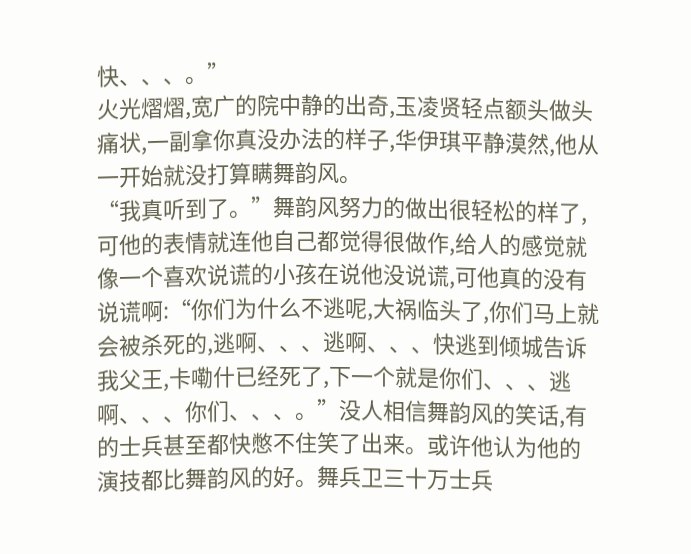快、、、。”
火光熠熠,宽广的院中静的出奇,玉凌贤轻点额头做头痛状,一副拿你真没办法的样子,华伊琪平静漠然,他从一开始就没打算瞒舞韵风。
“我真听到了。”舞韵风努力的做出很轻松的样了,可他的表情就连他自己都觉得很做作,给人的感觉就像一个喜欢说谎的小孩在说他没说谎,可他真的没有说谎啊:“你们为什么不逃呢,大祸临头了,你们马上就会被杀死的,逃啊、、、逃啊、、、快逃到倾城告诉我父王,卡嘞什已经死了,下一个就是你们、、、逃啊、、、你们、、、。”没人相信舞韵风的笑话,有的士兵甚至都快憋不住笑了出来。或许他认为他的演技都比舞韵风的好。舞兵卫三十万士兵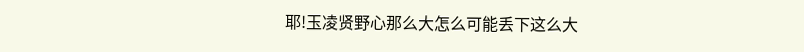耶!玉凌贤野心那么大怎么可能丢下这么大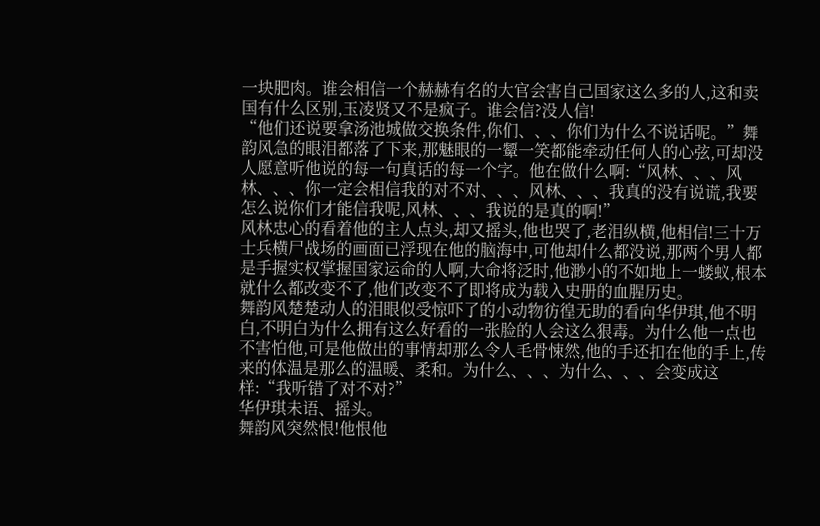一块肥肉。谁会相信一个赫赫有名的大官会害自己国家这么多的人,这和卖国有什么区别,玉凌贤又不是疯子。谁会信?没人信!
“他们还说要拿汤池城做交换条件,你们、、、你们为什么不说话呢。”舞韵风急的眼泪都落了下来,那魅眼的一颦一笑都能牵动任何人的心弦,可却没人愿意听他说的每一句真话的每一个字。他在做什么啊:“风林、、、风林、、、你一定会相信我的对不对、、、风林、、、我真的没有说谎,我要怎么说你们才能信我呢,风林、、、我说的是真的啊!”
风林忠心的看着他的主人点头,却又摇头,他也哭了,老泪纵横,他相信!三十万士兵横尸战场的画面已浮现在他的脑海中,可他却什么都没说,那两个男人都是手握实权掌握国家运命的人啊,大命将泛时,他渺小的不如地上一蝼蚁,根本就什么都改变不了,他们改变不了即将成为载入史册的血腥历史。
舞韵风楚楚动人的泪眼似受惊吓了的小动物彷徨无助的看向华伊琪,他不明白,不明白为什么拥有这么好看的一张脸的人会这么狠毒。为什么他一点也不害怕他,可是他做出的事情却那么令人毛骨悚然,他的手还扣在他的手上,传来的体温是那么的温暖、柔和。为什么、、、为什么、、、会变成这样:“我听错了对不对?”
华伊琪未语、摇头。
舞韵风突然恨!他恨他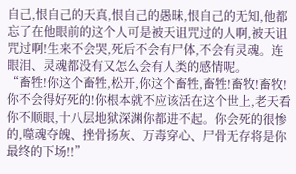自己,恨自己的天真,恨自己的愚昧,恨自己的无知,他都忘了在他眼前的这个人可是被天诅咒过的人啊,被天诅咒过啊!生来不会哭,死后不会有尸体,不会有灵魂。连眼泪、灵魂都没有又怎么会有人类的感情呢。
“畜牲!你这个畜牲,松开,你这个畜牲,畜牲!畜牧!畜牧!你不会得好死的!你根本就不应该活在这个世上,老天看你不顺眼,十八层地狱深渊你都进不起。你会死的很惨的,噬魂夺魄、挫骨扬灰、万毒穿心、尸骨无存将是你最终的下场!!”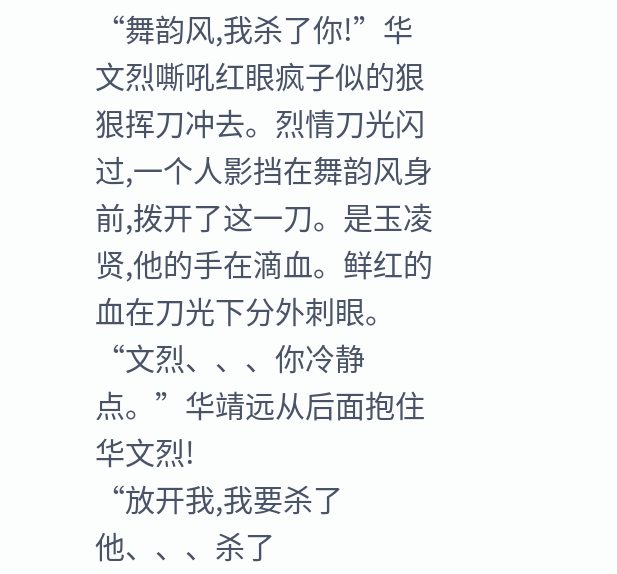“舞韵风,我杀了你!”华文烈嘶吼红眼疯子似的狠狠挥刀冲去。烈情刀光闪过,一个人影挡在舞韵风身前,拨开了这一刀。是玉凌贤,他的手在滴血。鲜红的血在刀光下分外刺眼。
“文烈、、、你冷静点。”华靖远从后面抱住华文烈!
“放开我,我要杀了他、、、杀了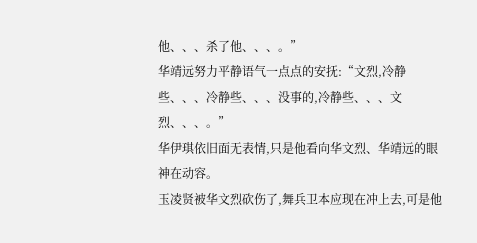他、、、杀了他、、、。”
华靖远努力平静语气一点点的安抚:“文烈,冷静些、、、冷静些、、、没事的,冷静些、、、文烈、、、。”
华伊琪依旧面无表情,只是他看向华文烈、华靖远的眼神在动容。
玉凌贤被华文烈砍伤了,舞兵卫本应现在冲上去,可是他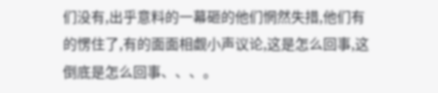们没有,出乎意料的一幕砸的他们惘然失措,他们有的愣住了,有的面面相觑小声议论,这是怎么回事,这倒底是怎么回事、、、。